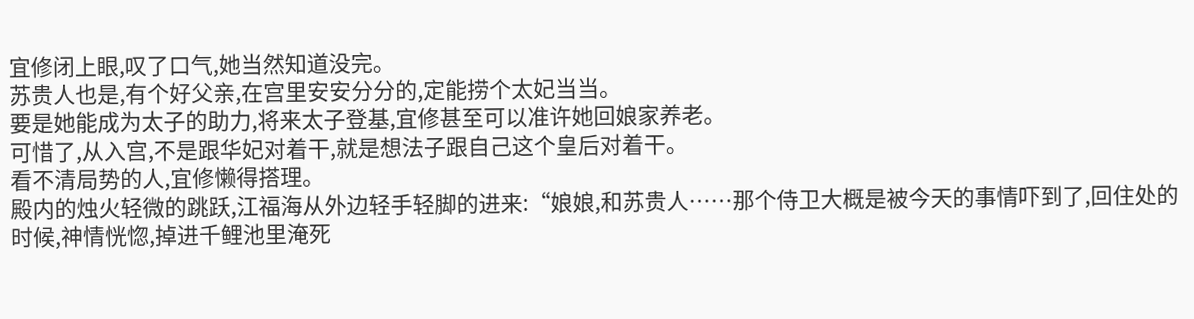宜修闭上眼,叹了口气,她当然知道没完。
苏贵人也是,有个好父亲,在宫里安安分分的,定能捞个太妃当当。
要是她能成为太子的助力,将来太子登基,宜修甚至可以准许她回娘家养老。
可惜了,从入宫,不是跟华妃对着干,就是想法子跟自己这个皇后对着干。
看不清局势的人,宜修懒得搭理。
殿内的烛火轻微的跳跃,江福海从外边轻手轻脚的进来:“娘娘,和苏贵人……那个侍卫大概是被今天的事情吓到了,回住处的时候,神情恍惚,掉进千鲤池里淹死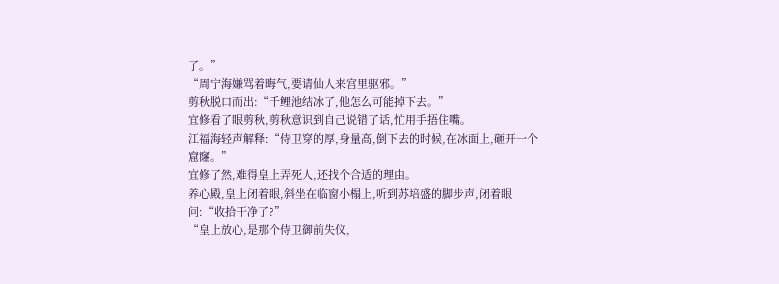了。”
“周宁海嫌骂着晦气,要请仙人来宫里驱邪。”
剪秋脱口而出:“千鲤池结冰了,他怎么可能掉下去。”
宜修看了眼剪秋,剪秋意识到自己说错了话,忙用手捂住嘴。
江福海轻声解释:“侍卫穿的厚,身量高,倒下去的时候,在冰面上,砸开一个窟窿。”
宜修了然,难得皇上弄死人,还找个合适的理由。
养心殿,皇上闭着眼,斜坐在临窗小榻上,听到苏培盛的脚步声,闭着眼问:“收拾干净了?”
“皇上放心,是那个侍卫御前失仪,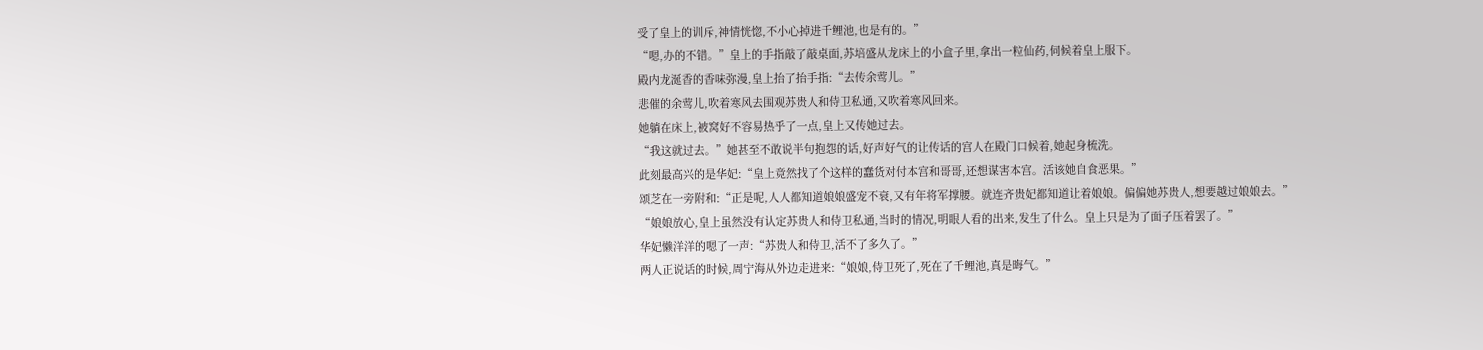受了皇上的训斥,神情恍惚,不小心掉进千鲤池,也是有的。”
“嗯,办的不错。”皇上的手指敲了敲桌面,苏培盛从龙床上的小盒子里,拿出一粒仙药,伺候着皇上服下。
殿内龙涎香的香味弥漫,皇上抬了抬手指:“去传余莺儿。”
悲催的余莺儿,吹着寒风去围观苏贵人和侍卫私通,又吹着寒风回来。
她躺在床上,被窝好不容易热乎了一点,皇上又传她过去。
“我这就过去。”她甚至不敢说半句抱怨的话,好声好气的让传话的宫人在殿门口候着,她起身梳洗。
此刻最高兴的是华妃:“皇上竟然找了个这样的蠢货对付本宫和哥哥,还想谋害本宫。活该她自食恶果。”
颂芝在一旁附和:“正是呢,人人都知道娘娘盛宠不衰,又有年将军撑腰。就连齐贵妃都知道让着娘娘。偏偏她苏贵人,想要越过娘娘去。”
“娘娘放心,皇上虽然没有认定苏贵人和侍卫私通,当时的情况,明眼人看的出来,发生了什么。皇上只是为了面子压着罢了。”
华妃懒洋洋的嗯了一声:“苏贵人和侍卫,活不了多久了。”
两人正说话的时候,周宁海从外边走进来:“娘娘,侍卫死了,死在了千鲤池,真是晦气。”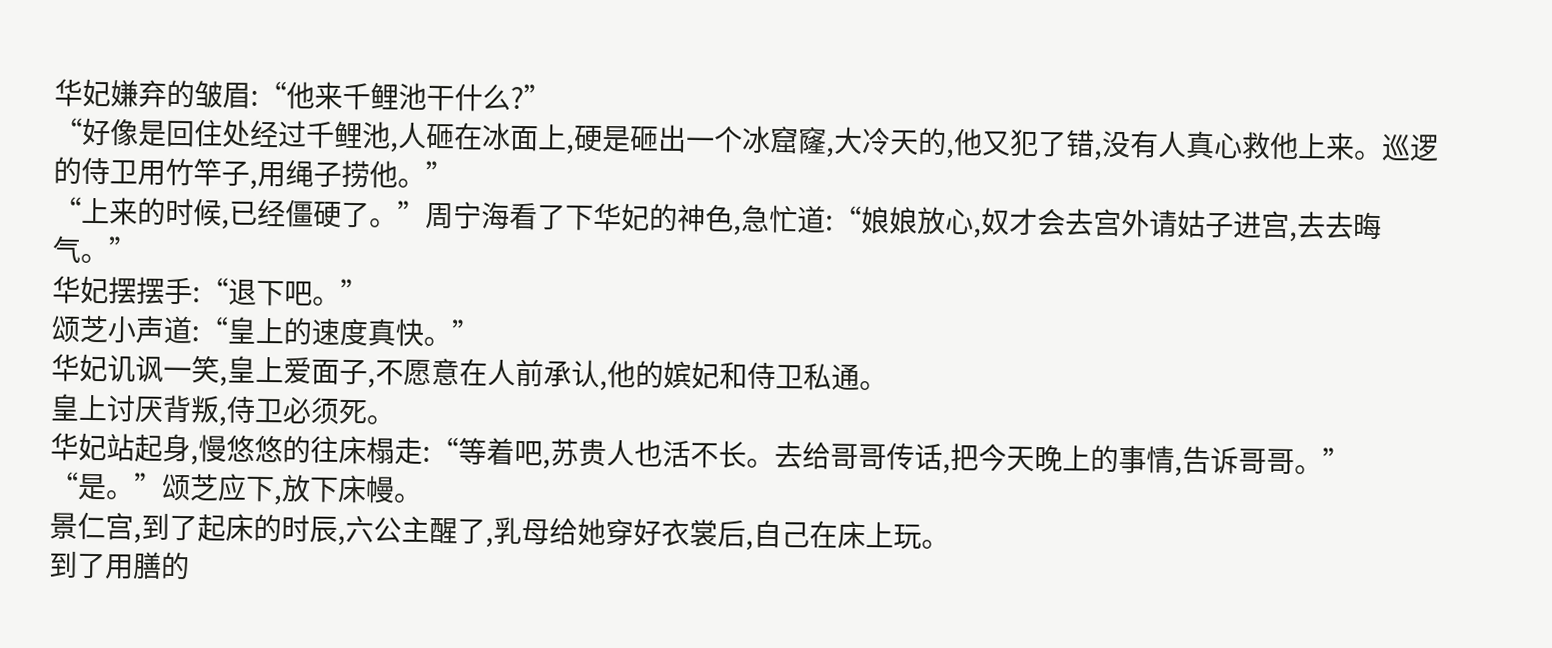华妃嫌弃的皱眉:“他来千鲤池干什么?”
“好像是回住处经过千鲤池,人砸在冰面上,硬是砸出一个冰窟窿,大冷天的,他又犯了错,没有人真心救他上来。巡逻的侍卫用竹竿子,用绳子捞他。”
“上来的时候,已经僵硬了。”周宁海看了下华妃的神色,急忙道:“娘娘放心,奴才会去宫外请姑子进宫,去去晦气。”
华妃摆摆手:“退下吧。”
颂芝小声道:“皇上的速度真快。”
华妃讥讽一笑,皇上爱面子,不愿意在人前承认,他的嫔妃和侍卫私通。
皇上讨厌背叛,侍卫必须死。
华妃站起身,慢悠悠的往床榻走:“等着吧,苏贵人也活不长。去给哥哥传话,把今天晚上的事情,告诉哥哥。”
“是。”颂芝应下,放下床幔。
景仁宫,到了起床的时辰,六公主醒了,乳母给她穿好衣裳后,自己在床上玩。
到了用膳的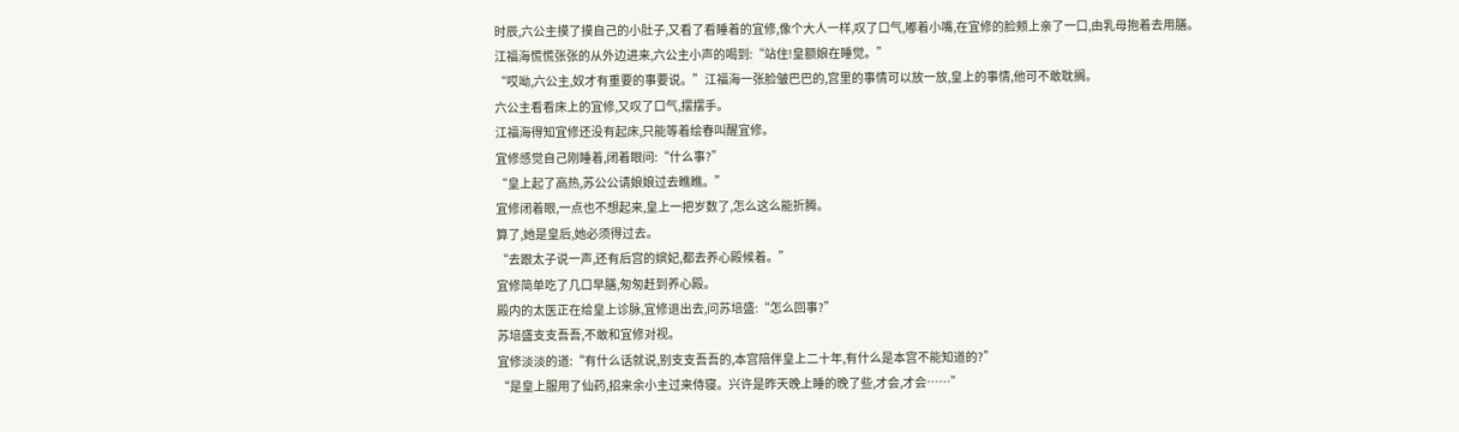时辰,六公主摸了摸自己的小肚子,又看了看睡着的宜修,像个大人一样,叹了口气,嘟着小嘴,在宜修的脸颊上亲了一口,由乳母抱着去用膳。
江福海慌慌张张的从外边进来,六公主小声的喝到:“站住!皇额娘在睡觉。”
“哎呦,六公主,奴才有重要的事要说。”江福海一张脸皱巴巴的,宫里的事情可以放一放,皇上的事情,他可不敢耽搁。
六公主看看床上的宜修,又叹了口气,摆摆手。
江福海得知宜修还没有起床,只能等着绘春叫醒宜修。
宜修感觉自己刚睡着,闭着眼问:“什么事?”
“皇上起了高热,苏公公请娘娘过去瞧瞧。”
宜修闭着眼,一点也不想起来,皇上一把岁数了,怎么这么能折腾。
算了,她是皇后,她必须得过去。
“去跟太子说一声,还有后宫的嫔妃,都去养心殿候着。”
宜修简单吃了几口早膳,匆匆赶到养心殿。
殿内的太医正在给皇上诊脉,宜修退出去,问苏培盛:“怎么回事?”
苏培盛支支吾吾,不敢和宜修对视。
宜修淡淡的道:“有什么话就说,别支支吾吾的,本宫陪伴皇上二十年,有什么是本宫不能知道的?”
“是皇上服用了仙药,招来余小主过来侍寝。兴许是昨天晚上睡的晚了些,才会,才会……”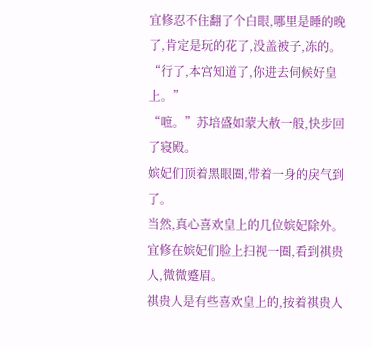宜修忍不住翻了个白眼,哪里是睡的晚了,肯定是玩的花了,没盖被子,冻的。
“行了,本宫知道了,你进去伺候好皇上。”
“嗻。”苏培盛如蒙大赦一般,快步回了寝殿。
嫔妃们顶着黑眼圈,带着一身的戾气到了。
当然,真心喜欢皇上的几位嫔妃除外。
宜修在嫔妃们脸上扫视一圈,看到祺贵人,微微蹙眉。
祺贵人是有些喜欢皇上的,按着祺贵人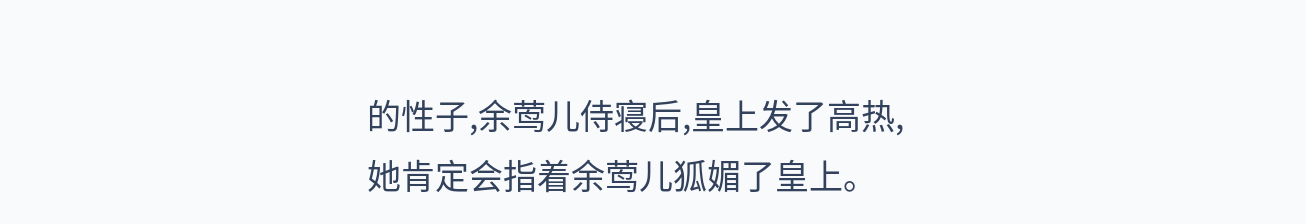的性子,余莺儿侍寝后,皇上发了高热,她肯定会指着余莺儿狐媚了皇上。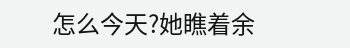怎么今天?她瞧着余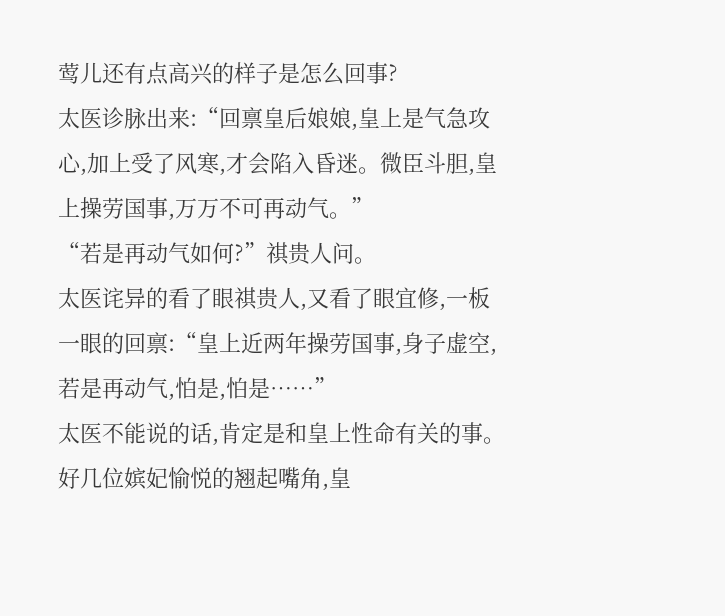莺儿还有点高兴的样子是怎么回事?
太医诊脉出来:“回禀皇后娘娘,皇上是气急攻心,加上受了风寒,才会陷入昏迷。微臣斗胆,皇上操劳国事,万万不可再动气。”
“若是再动气如何?”祺贵人问。
太医诧异的看了眼祺贵人,又看了眼宜修,一板一眼的回禀:“皇上近两年操劳国事,身子虚空,若是再动气,怕是,怕是……”
太医不能说的话,肯定是和皇上性命有关的事。
好几位嫔妃愉悦的翘起嘴角,皇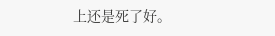上还是死了好。